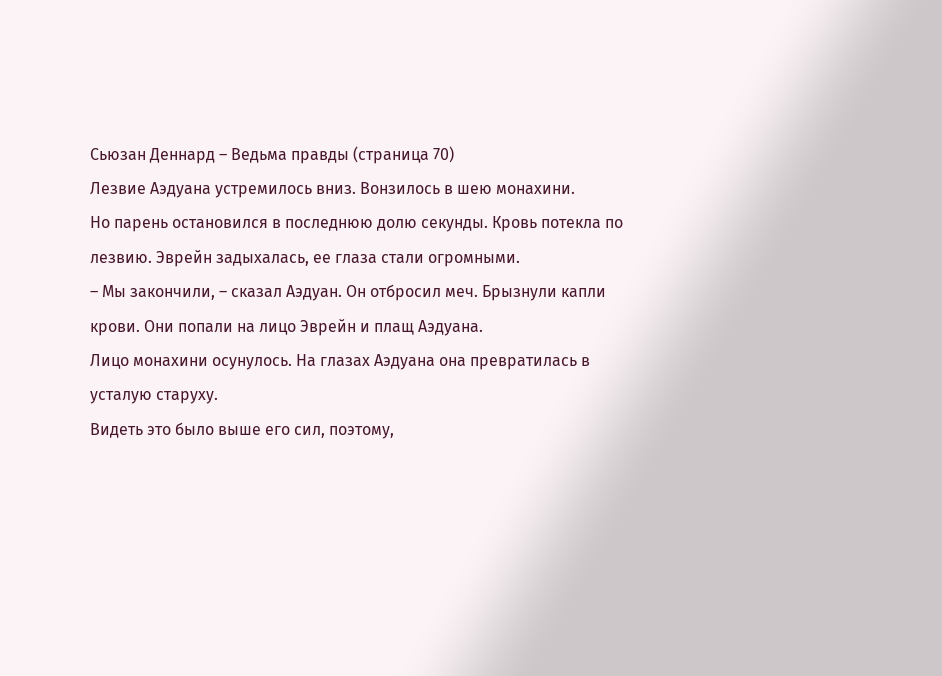Сьюзан Деннард – Ведьма правды (страница 70)
Лезвие Аэдуана устремилось вниз. Вонзилось в шею монахини.
Но парень остановился в последнюю долю секунды. Кровь потекла по лезвию. Эврейн задыхалась, ее глаза стали огромными.
– Мы закончили, – сказал Аэдуан. Он отбросил меч. Брызнули капли крови. Они попали на лицо Эврейн и плащ Аэдуана.
Лицо монахини осунулось. На глазах Аэдуана она превратилась в усталую старуху.
Видеть это было выше его сил, поэтому,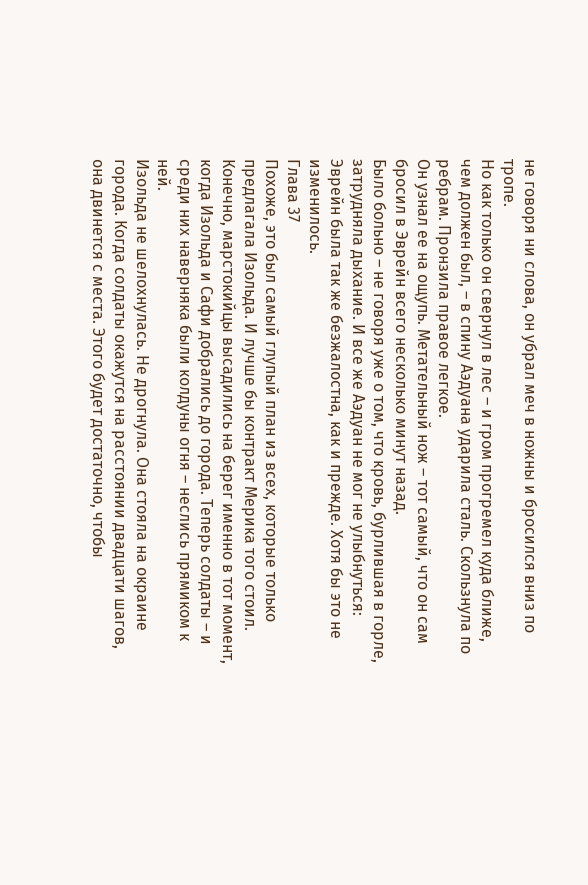не говоря ни слова, он убрал меч в ножны и бросился вниз по тропе.
Но как только он свернул в лес – и гром прогремел куда ближе, чем должен был, – в спину Аэдуана ударила сталь. Скользнула по ребрам. Пронзила правое легкое.
Он узнал ее на ощупь. Метательный нож – тот самый, что он сам бросил в Эврейн всего несколько минут назад.
Было больно – не говоря уже о том, что кровь, бурлившая в горле, затрудняла дыхание. И все же Аэдуан не мог не улыбнуться: Эврейн была так же безжалостна, как и прежде. Хотя бы это не изменилось.
Глава 37
Похоже, это был самый глупый план из всех, которые только предлагала Изольда. И лучше бы контракт Мерика того стоил.
Конечно, марстокийцы высадились на берег именно в тот момент, когда Изольда и Сафи добрались до города. Теперь солдаты – и среди них наверняка были колдуны огня – неслись прямиком к ней.
Изольда не шелохнулась. Не дрогнула. Она стояла на окраине города. Когда солдаты окажутся на расстоянии двадцати шагов, она двинется с места. Этого будет достаточно, чтобы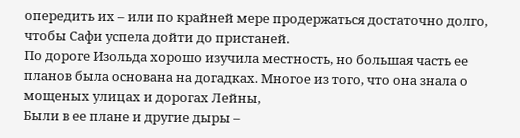опередить их – или по крайней мере продержаться достаточно долго, чтобы Сафи успела дойти до пристаней.
По дороге Изольда хорошо изучила местность, но большая часть ее планов была основана на догадках. Многое из того, что она знала о мощеных улицах и дорогах Лейны,
Были в ее плане и другие дыры –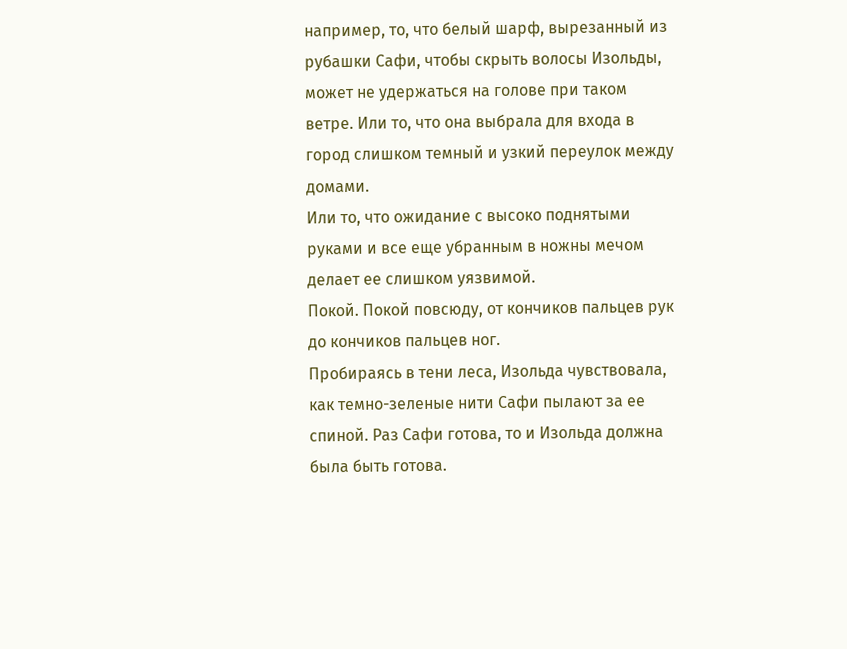например, то, что белый шарф, вырезанный из рубашки Сафи, чтобы скрыть волосы Изольды, может не удержаться на голове при таком ветре. Или то, что она выбрала для входа в город слишком темный и узкий переулок между домами.
Или то, что ожидание с высоко поднятыми руками и все еще убранным в ножны мечом делает ее слишком уязвимой.
Покой. Покой повсюду, от кончиков пальцев рук до кончиков пальцев ног.
Пробираясь в тени леса, Изольда чувствовала, как темно-зеленые нити Сафи пылают за ее спиной. Раз Сафи готова, то и Изольда должна была быть готова.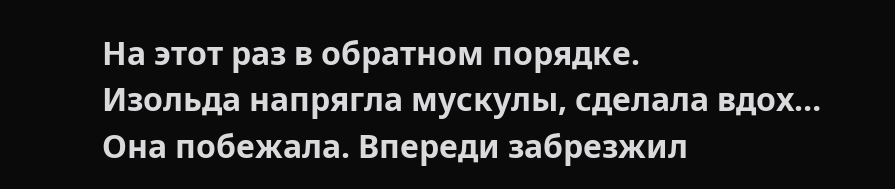На этот раз в обратном порядке.
Изольда напрягла мускулы, сделала вдох…
Она побежала. Впереди забрезжил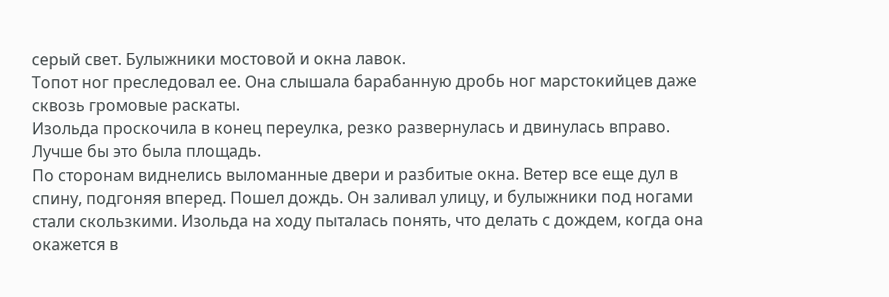серый свет. Булыжники мостовой и окна лавок.
Топот ног преследовал ее. Она слышала барабанную дробь ног марстокийцев даже сквозь громовые раскаты.
Изольда проскочила в конец переулка, резко развернулась и двинулась вправо.
Лучше бы это была площадь.
По сторонам виднелись выломанные двери и разбитые окна. Ветер все еще дул в спину, подгоняя вперед. Пошел дождь. Он заливал улицу, и булыжники под ногами стали скользкими. Изольда на ходу пыталась понять, что делать с дождем, когда она окажется в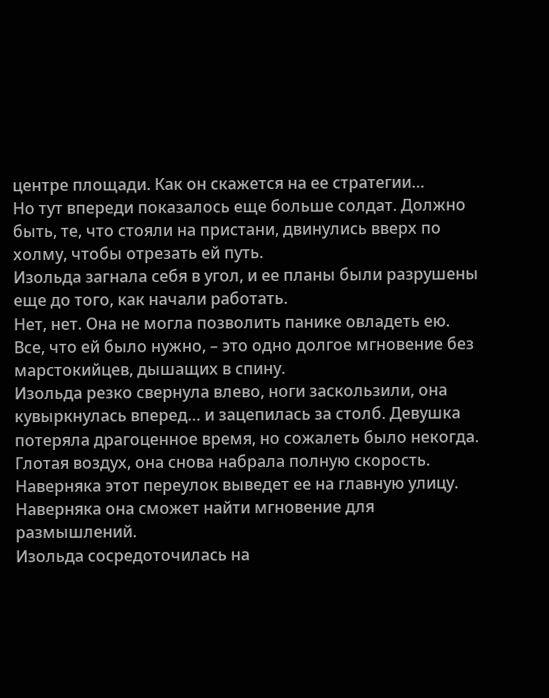центре площади. Как он скажется на ее стратегии…
Но тут впереди показалось еще больше солдат. Должно быть, те, что стояли на пристани, двинулись вверх по холму, чтобы отрезать ей путь.
Изольда загнала себя в угол, и ее планы были разрушены еще до того, как начали работать.
Нет, нет. Она не могла позволить панике овладеть ею. Все, что ей было нужно, – это одно долгое мгновение без марстокийцев, дышащих в спину.
Изольда резко свернула влево, ноги заскользили, она кувыркнулась вперед… и зацепилась за столб. Девушка потеряла драгоценное время, но сожалеть было некогда. Глотая воздух, она снова набрала полную скорость. Наверняка этот переулок выведет ее на главную улицу. Наверняка она сможет найти мгновение для размышлений.
Изольда сосредоточилась на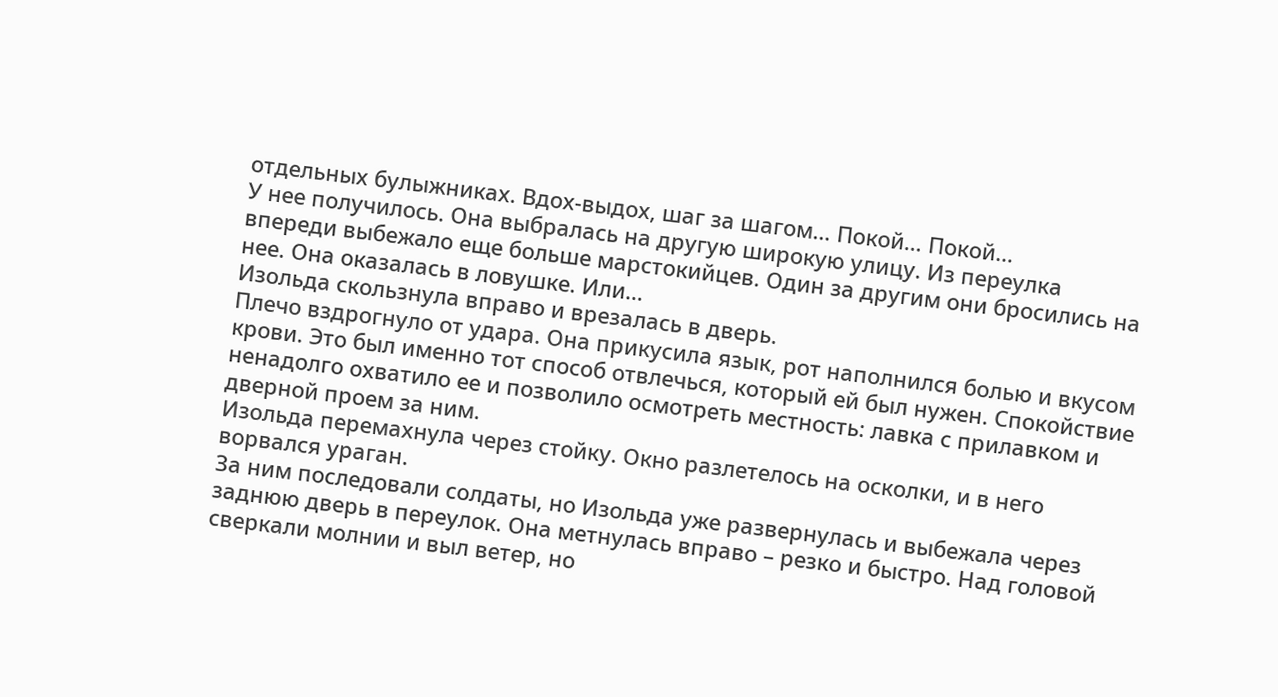отдельных булыжниках. Вдох-выдох, шаг за шагом… Покой… Покой…
У нее получилось. Она выбралась на другую широкую улицу. Из переулка впереди выбежало еще больше марстокийцев. Один за другим они бросились на нее. Она оказалась в ловушке. Или…
Изольда скользнула вправо и врезалась в дверь.
Плечо вздрогнуло от удара. Она прикусила язык, рот наполнился болью и вкусом крови. Это был именно тот способ отвлечься, который ей был нужен. Спокойствие ненадолго охватило ее и позволило осмотреть местность: лавка с прилавком и дверной проем за ним.
Изольда перемахнула через стойку. Окно разлетелось на осколки, и в него ворвался ураган.
За ним последовали солдаты, но Изольда уже развернулась и выбежала через заднюю дверь в переулок. Она метнулась вправо – резко и быстро. Над головой сверкали молнии и выл ветер, но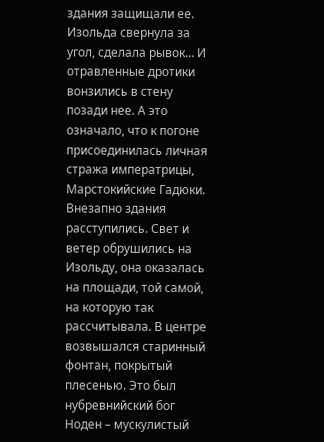здания защищали ее.
Изольда свернула за угол, сделала рывок… И отравленные дротики вонзились в стену позади нее. А это означало, что к погоне присоединилась личная стража императрицы, Марстокийские Гадюки.
Внезапно здания расступились. Свет и ветер обрушились на Изольду, она оказалась на площади, той самой, на которую так рассчитывала. В центре возвышался старинный фонтан, покрытый плесенью. Это был нубревнийский бог Ноден – мускулистый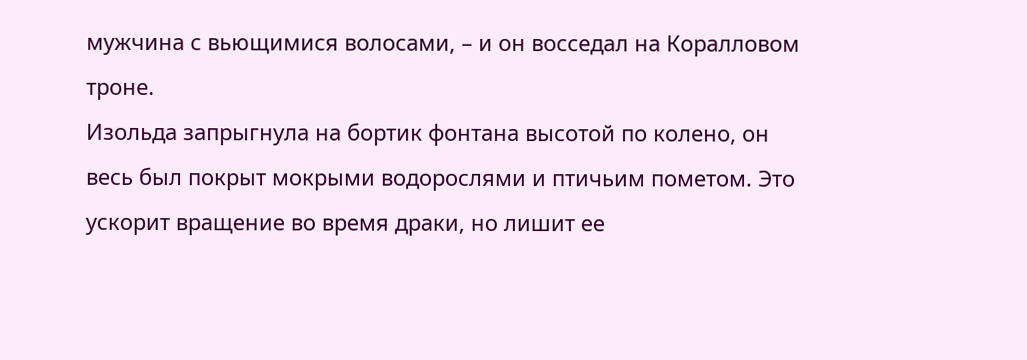мужчина с вьющимися волосами, – и он восседал на Коралловом троне.
Изольда запрыгнула на бортик фонтана высотой по колено, он весь был покрыт мокрыми водорослями и птичьим пометом. Это ускорит вращение во время драки, но лишит ее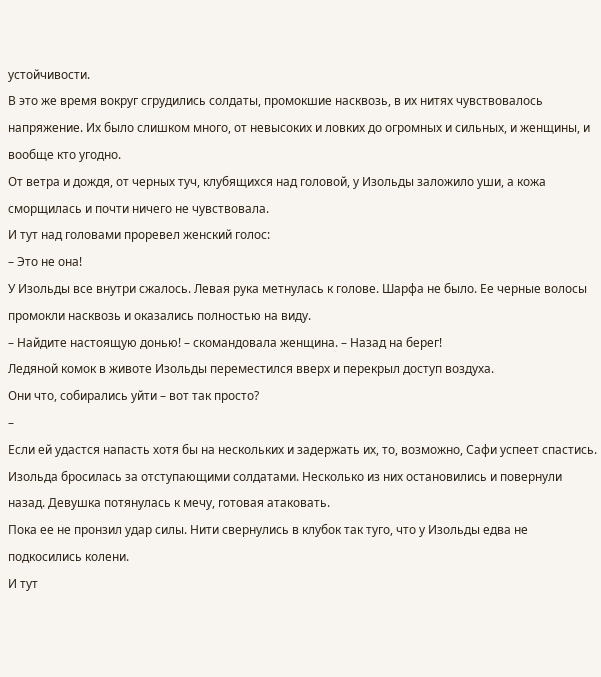устойчивости.
В это же время вокруг сгрудились солдаты, промокшие насквозь, в их нитях чувствовалось напряжение. Их было слишком много, от невысоких и ловких до огромных и сильных, и женщины, и вообще кто угодно.
От ветра и дождя, от черных туч, клубящихся над головой, у Изольды заложило уши, а кожа сморщилась и почти ничего не чувствовала.
И тут над головами проревел женский голос:
– Это не она!
У Изольды все внутри сжалось. Левая рука метнулась к голове. Шарфа не было. Ее черные волосы промокли насквозь и оказались полностью на виду.
– Найдите настоящую донью! – скомандовала женщина. – Назад на берег!
Ледяной комок в животе Изольды переместился вверх и перекрыл доступ воздуха.
Они что, собирались уйти – вот так просто?
–
Если ей удастся напасть хотя бы на нескольких и задержать их, то, возможно, Сафи успеет спастись.
Изольда бросилась за отступающими солдатами. Несколько из них остановились и повернули назад. Девушка потянулась к мечу, готовая атаковать.
Пока ее не пронзил удар силы. Нити свернулись в клубок так туго, что у Изольды едва не подкосились колени.
И тут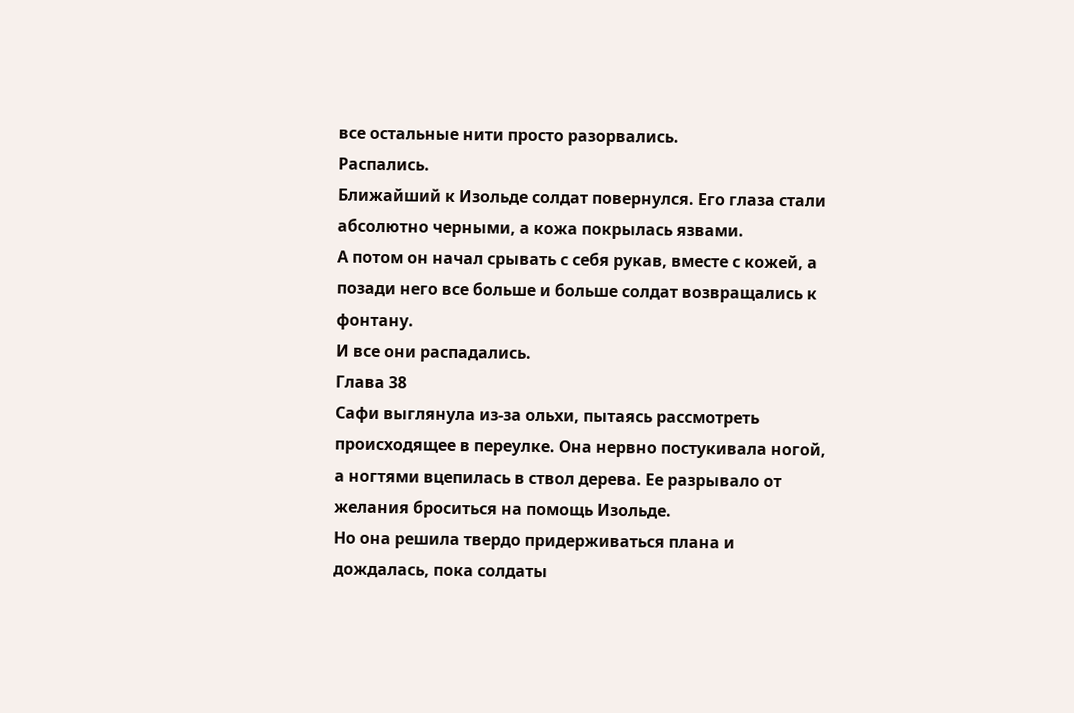все остальные нити просто разорвались.
Распались.
Ближайший к Изольде солдат повернулся. Его глаза стали абсолютно черными, а кожа покрылась язвами.
А потом он начал срывать с себя рукав, вместе с кожей, а позади него все больше и больше солдат возвращались к фонтану.
И все они распадались.
Глава 38
Сафи выглянула из-за ольхи, пытаясь рассмотреть происходящее в переулке. Она нервно постукивала ногой, а ногтями вцепилась в ствол дерева. Ее разрывало от желания броситься на помощь Изольде.
Но она решила твердо придерживаться плана и дождалась, пока солдаты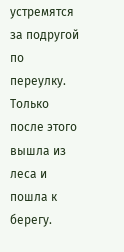устремятся за подругой по переулку. Только после этого вышла из леса и пошла к берегу.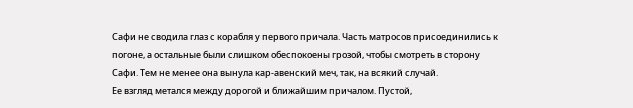Сафи не сводила глаз с корабля у первого причала. Часть матросов присоединились к погоне, а остальные были слишком обеспокоены грозой, чтобы смотреть в сторону Сафи. Тем не менее она вынула кар-авенский меч, так, на всякий случай.
Ее взгляд метался между дорогой и ближайшим причалом. Пустой,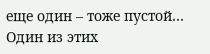еще один – тоже пустой… Один из этих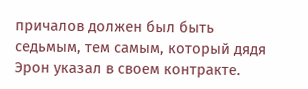причалов должен был быть седьмым, тем самым, который дядя Эрон указал в своем контракте.